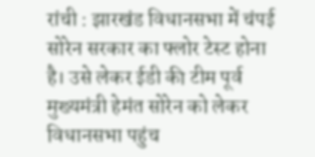रांची : झारखंड विधानसभा में चंपई सोरेन सरकार का फ्लोर टेस्ट होना है। उसे लेकर ईडी की टीम पूर्व मुख्यमंत्री हेमंत सोरेन को लेकर विधानसभा पहुंच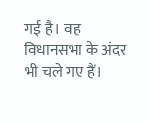गई है। वह विधानसभा के अंदर भी चले गए हैं।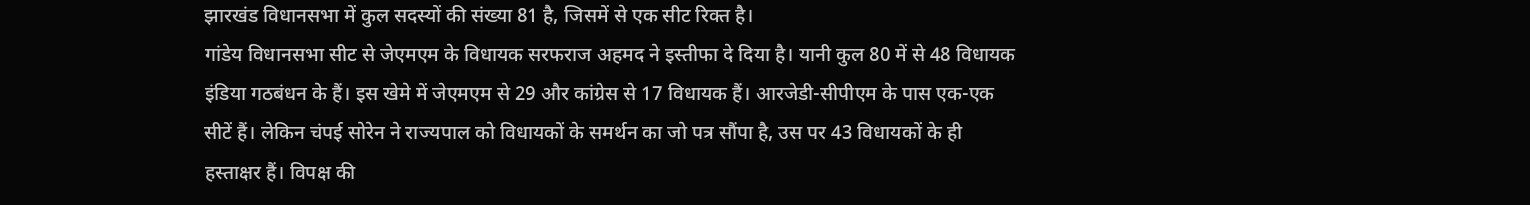झारखंड विधानसभा में कुल सदस्यों की संख्या 81 है, जिसमें से एक सीट रिक्त है।
गांडेय विधानसभा सीट से जेएमएम के विधायक सरफराज अहमद ने इस्तीफा दे दिया है। यानी कुल 80 में से 48 विधायक इंडिया गठबंधन के हैं। इस खेमे में जेएमएम से 29 और कांग्रेस से 17 विधायक हैं। आरजेडी-सीपीएम के पास एक-एक सीटें हैं। लेकिन चंपई सोरेन ने राज्यपाल को विधायकों के समर्थन का जो पत्र सौंपा है, उस पर 43 विधायकों के ही हस्ताक्षर हैं। विपक्ष की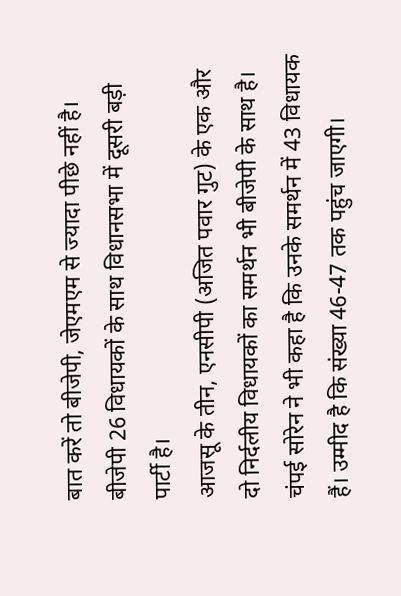बात करें तो बीजेपी, जेएमएम से ज्यादा पीछे नहीं है। बीजेपी 26 विधायकों के साथ विधानसभा में दूसरी बड़ी पार्टी है।
आजसू के तीन, एनसीपी (अजित पवार गुट) के एक और दो निर्दलीय विधायकों का समर्थन भी बीजेपी के साथ है। चंपई सोरेन ने भी कहा है कि उनके समर्थन में 43 विधायक हैं। उम्मीद है कि संख्या 46-47 तक पहुंच जाएगी।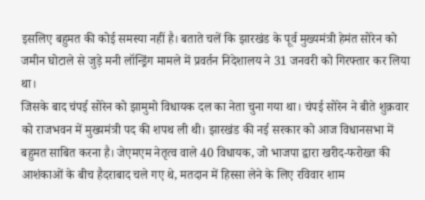इसलिए बहुमत की कोई समस्या नहीं है। बताते चलें कि झारखंड के पूर्व मुख्यमंत्री हेमंत सोरेन को जमीन घोटाले से जुड़े मनी लॉन्ड्रिंग मामले में प्रवर्तन निदेशालय ने 31 जनवरी को गिरफ्तार कर लिया था।
जिसके बाद चंपई सोरेन को झामुमो विधायक दल का नेता चुना गया था। चंपई सोरेन ने बीते शुक्रवार को राजभवन में मुख्यमंत्री पद की शपथ ली थी। झारखंड की नई सरकार को आज विधानसभा में बहुमत साबित करना है। जेएमएम नेतृत्व वाले 40 विधायक, जो भाजपा द्वारा खरीद-फरोख्त की आशंकाओं के बीच हैदराबाद चले गए थे, मतदान में हिस्सा लेने के लिए रविवार शाम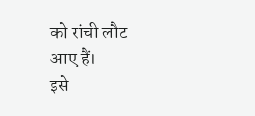को रांची लौट आए हैं।
इसे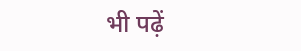भी पढ़ें